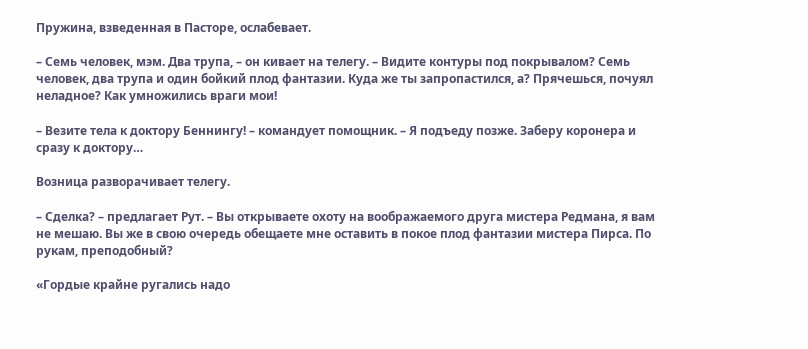Пружина, взведенная в Пасторе, ослабевает.

– Семь человек, мэм. Два трупа, – он кивает на телегу. – Видите контуры под покрывалом? Семь человек, два трупа и один бойкий плод фантазии. Куда же ты запропастился, а? Прячешься, почуял неладное? Как умножились враги мои!

– Везите тела к доктору Беннингу! – командует помощник. – Я подъеду позже. Заберу коронера и сразу к доктору…

Возница разворачивает телегу.

– Сделка? – предлагает Рут. – Вы открываете охоту на воображаемого друга мистера Редмана, я вам не мешаю. Вы же в свою очередь обещаете мне оставить в покое плод фантазии мистера Пирса. По рукам, преподобный?

«Гордые крайне ругались надо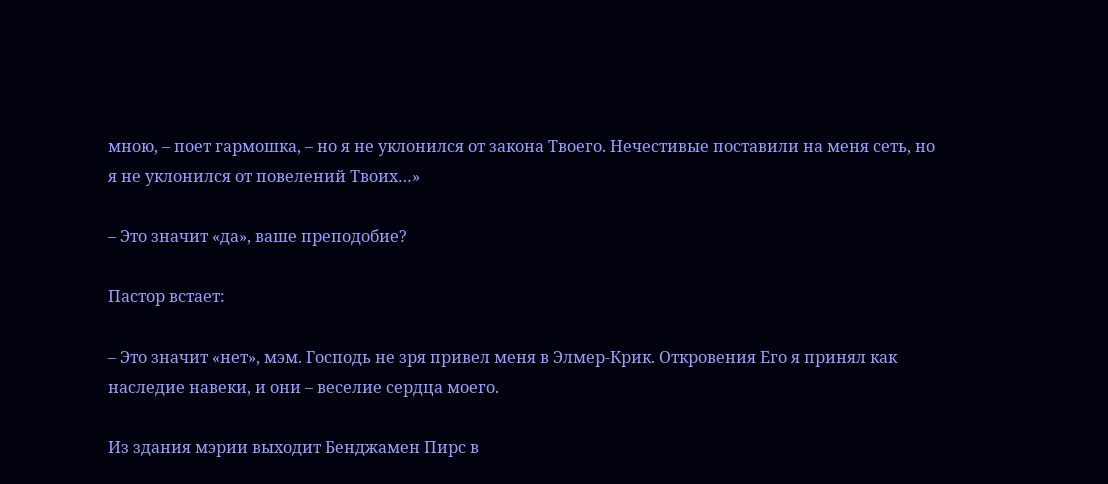мною, – поет гармошка, – но я не уклонился от закона Твоего. Нечестивые поставили на меня сеть, но я не уклонился от повелений Твоих…»

– Это значит «да», ваше преподобие?

Пастор встает:

– Это значит «нет», мэм. Господь не зря привел меня в Элмер-Крик. Откровения Его я принял как наследие навеки, и они – веселие сердца моего.

Из здания мэрии выходит Бенджамен Пирс в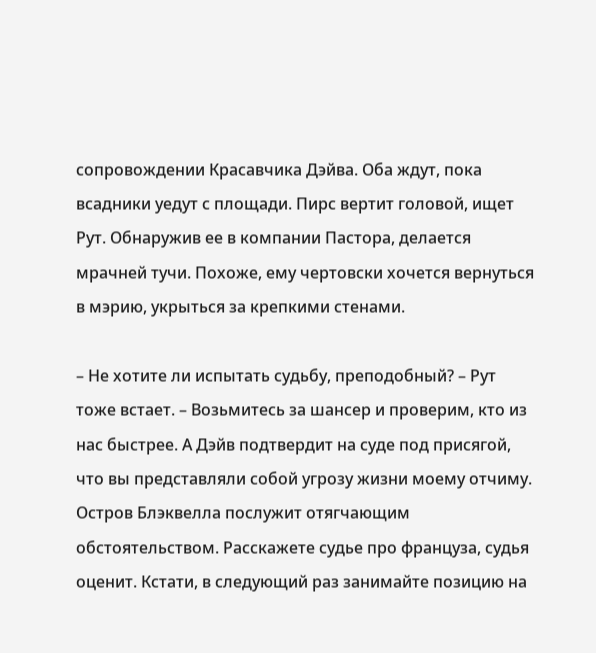сопровождении Красавчика Дэйва. Оба ждут, пока всадники уедут с площади. Пирс вертит головой, ищет Рут. Обнаружив ее в компании Пастора, делается мрачней тучи. Похоже, ему чертовски хочется вернуться в мэрию, укрыться за крепкими стенами.

– Не хотите ли испытать судьбу, преподобный? – Рут тоже встает. – Возьмитесь за шансер и проверим, кто из нас быстрее. А Дэйв подтвердит на суде под присягой, что вы представляли собой угрозу жизни моему отчиму. Остров Блэквелла послужит отягчающим обстоятельством. Расскажете судье про француза, судья оценит. Кстати, в следующий раз занимайте позицию на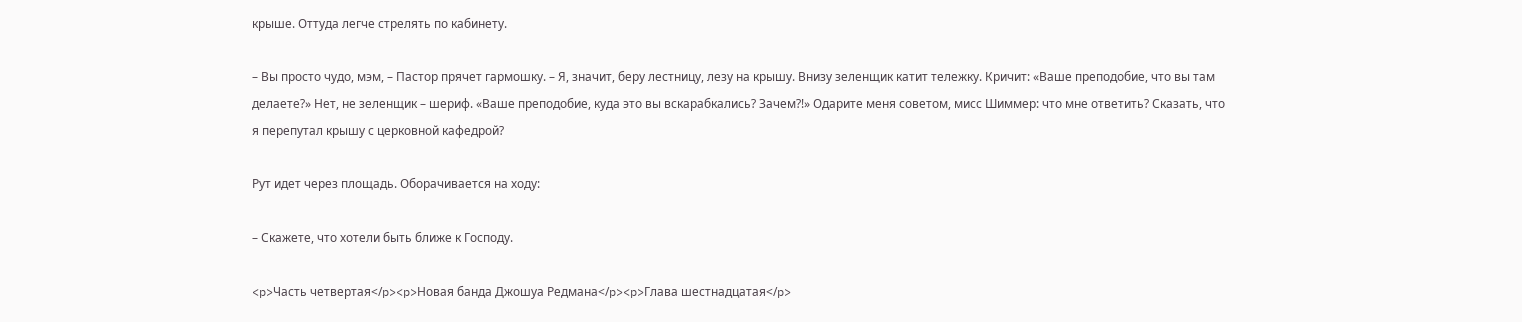крыше. Оттуда легче стрелять по кабинету.

– Вы просто чудо, мэм, – Пастор прячет гармошку. – Я, значит, беру лестницу, лезу на крышу. Внизу зеленщик катит тележку. Кричит: «Ваше преподобие, что вы там делаете?» Нет, не зеленщик – шериф. «Ваше преподобие, куда это вы вскарабкались? Зачем?!» Одарите меня советом, мисс Шиммер: что мне ответить? Сказать, что я перепутал крышу с церковной кафедрой?

Рут идет через площадь. Оборачивается на ходу:

– Скажете, что хотели быть ближе к Господу.

<p>Часть четвертая</p><p>Новая банда Джошуа Редмана</p><p>Глава шестнадцатая</p>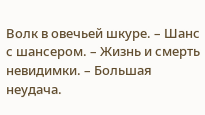Волк в овечьей шкуре. – Шанс с шансером. – Жизнь и смерть невидимки. – Большая неудача.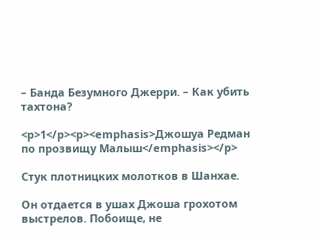– Банда Безумного Джерри. – Как убить тахтона?

<p>1</p><p><emphasis>Джошуа Редман по прозвищу Малыш</emphasis></p>

Стук плотницких молотков в Шанхае.

Он отдается в ушах Джоша грохотом выстрелов. Побоище, не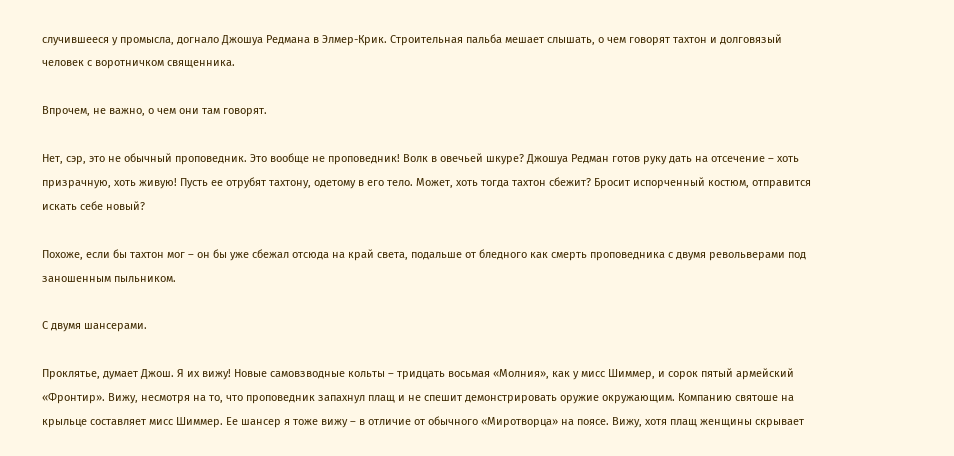случившееся у промысла, догнало Джошуа Редмана в Элмер-Крик. Строительная пальба мешает слышать, о чем говорят тахтон и долговязый человек с воротничком священника.

Впрочем, не важно, о чем они там говорят.

Нет, сэр, это не обычный проповедник. Это вообще не проповедник! Волк в овечьей шкуре? Джошуа Редман готов руку дать на отсечение – хоть призрачную, хоть живую! Пусть ее отрубят тахтону, одетому в его тело. Может, хоть тогда тахтон сбежит? Бросит испорченный костюм, отправится искать себе новый?

Похоже, если бы тахтон мог – он бы уже сбежал отсюда на край света, подальше от бледного как смерть проповедника с двумя револьверами под заношенным пыльником.

С двумя шансерами.

Проклятье, думает Джош. Я их вижу! Новые самовзводные кольты – тридцать восьмая «Молния», как у мисс Шиммер, и сорок пятый армейский «Фронтир». Вижу, несмотря на то, что проповедник запахнул плащ и не спешит демонстрировать оружие окружающим. Компанию святоше на крыльце составляет мисс Шиммер. Ее шансер я тоже вижу – в отличие от обычного «Миротворца» на поясе. Вижу, хотя плащ женщины скрывает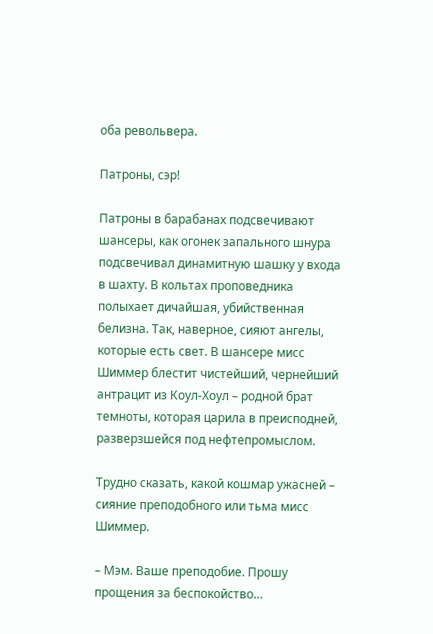оба револьвера.

Патроны, сэр!

Патроны в барабанах подсвечивают шансеры, как огонек запального шнура подсвечивал динамитную шашку у входа в шахту. В кольтах проповедника полыхает дичайшая, убийственная белизна. Так, наверное, сияют ангелы, которые есть свет. В шансере мисс Шиммер блестит чистейший, чернейший антрацит из Коул-Хоул – родной брат темноты, которая царила в преисподней, разверзшейся под нефтепромыслом.

Трудно сказать, какой кошмар ужасней – сияние преподобного или тьма мисс Шиммер.

– Мэм. Ваше преподобие. Прошу прощения за беспокойство…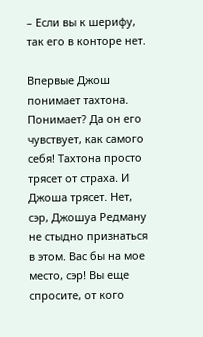– Если вы к шерифу, так его в конторе нет.

Впервые Джош понимает тахтона. Понимает? Да он его чувствует, как самого себя! Тахтона просто трясет от страха. И Джоша трясет. Нет, сэр, Джошуа Редману не стыдно признаться в этом. Вас бы на мое место, сэр! Вы еще спросите, от кого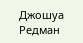Джошуа Редман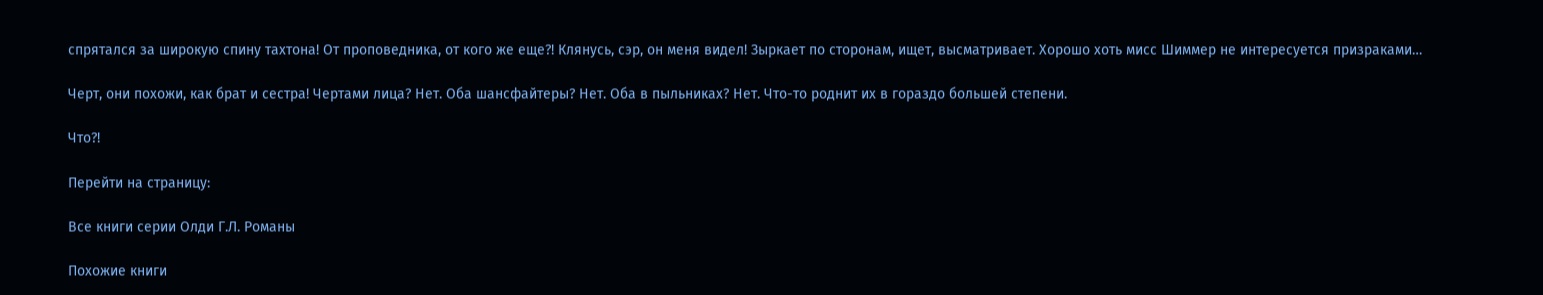спрятался за широкую спину тахтона! От проповедника, от кого же еще?! Клянусь, сэр, он меня видел! Зыркает по сторонам, ищет, высматривает. Хорошо хоть мисс Шиммер не интересуется призраками…

Черт, они похожи, как брат и сестра! Чертами лица? Нет. Оба шансфайтеры? Нет. Оба в пыльниках? Нет. Что-то роднит их в гораздо большей степени.

Что?!

Перейти на страницу:

Все книги серии Олди Г.Л. Романы

Похожие книги